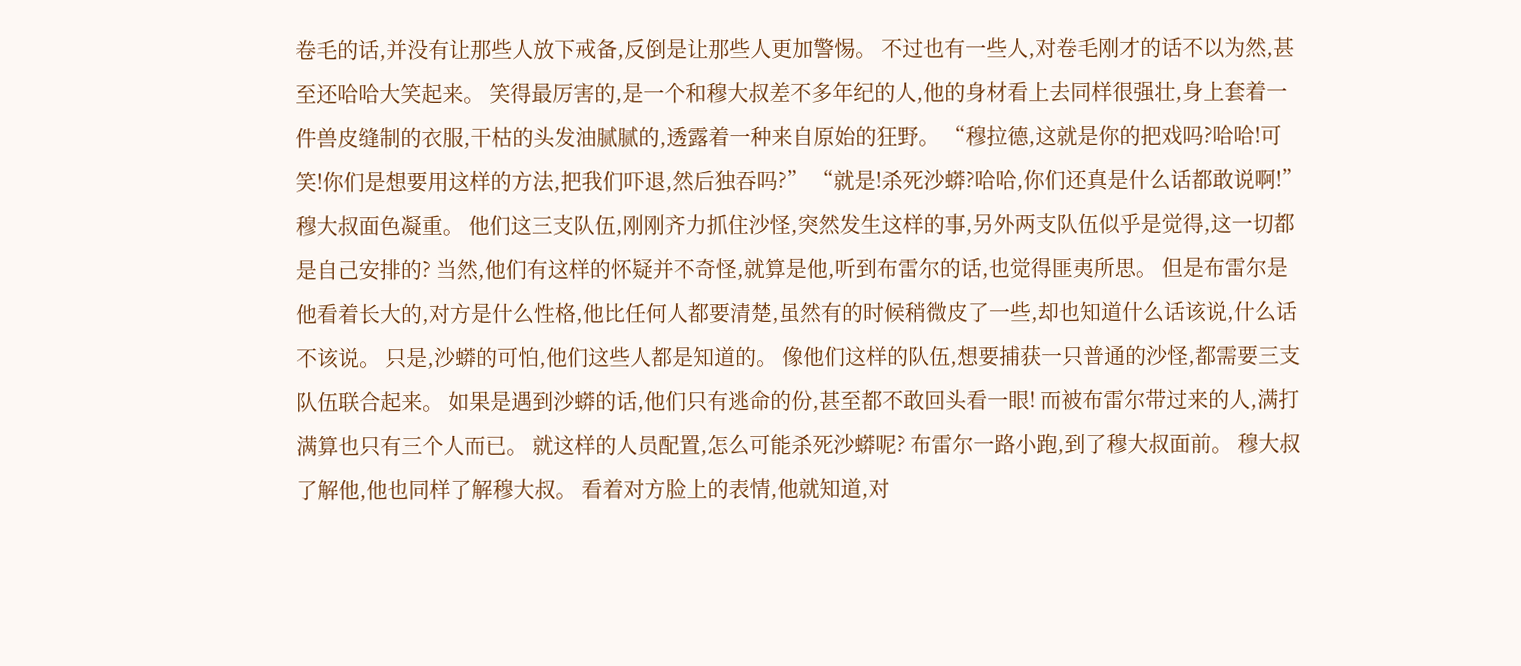卷毛的话,并没有让那些人放下戒备,反倒是让那些人更加警惕。 不过也有一些人,对卷毛刚才的话不以为然,甚至还哈哈大笑起来。 笑得最厉害的,是一个和穆大叔差不多年纪的人,他的身材看上去同样很强壮,身上套着一件兽皮缝制的衣服,干枯的头发油腻腻的,透露着一种来自原始的狂野。 “穆拉德,这就是你的把戏吗?哈哈!可笑!你们是想要用这样的方法,把我们吓退,然后独吞吗?” “就是!杀死沙蟒?哈哈,你们还真是什么话都敢说啊!” 穆大叔面色凝重。 他们这三支队伍,刚刚齐力抓住沙怪,突然发生这样的事,另外两支队伍似乎是觉得,这一切都是自己安排的? 当然,他们有这样的怀疑并不奇怪,就算是他,听到布雷尔的话,也觉得匪夷所思。 但是布雷尔是他看着长大的,对方是什么性格,他比任何人都要清楚,虽然有的时候稍微皮了一些,却也知道什么话该说,什么话不该说。 只是,沙蟒的可怕,他们这些人都是知道的。 像他们这样的队伍,想要捕获一只普通的沙怪,都需要三支队伍联合起来。 如果是遇到沙蟒的话,他们只有逃命的份,甚至都不敢回头看一眼! 而被布雷尔带过来的人,满打满算也只有三个人而已。 就这样的人员配置,怎么可能杀死沙蟒呢? 布雷尔一路小跑,到了穆大叔面前。 穆大叔了解他,他也同样了解穆大叔。 看着对方脸上的表情,他就知道,对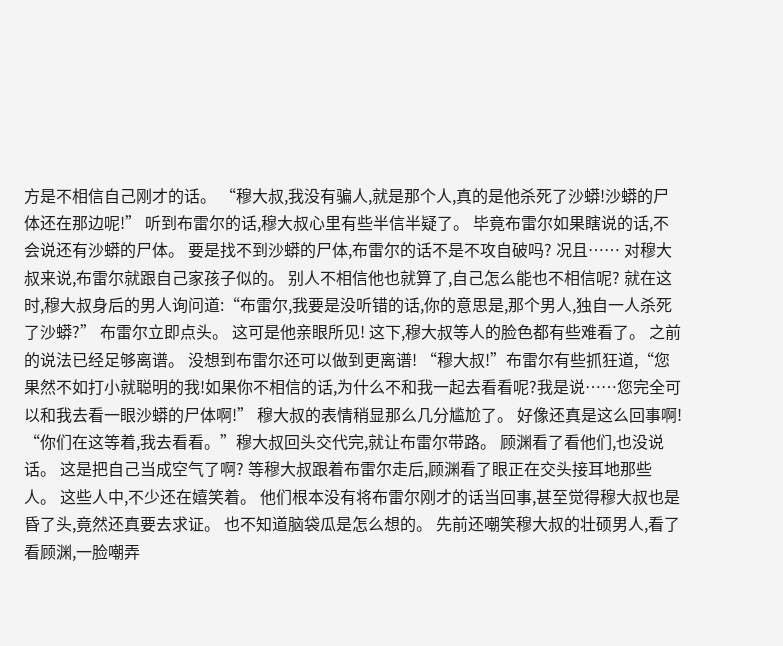方是不相信自己刚才的话。 “穆大叔,我没有骗人,就是那个人,真的是他杀死了沙蟒!沙蟒的尸体还在那边呢!” 听到布雷尔的话,穆大叔心里有些半信半疑了。 毕竟布雷尔如果瞎说的话,不会说还有沙蟒的尸体。 要是找不到沙蟒的尸体,布雷尔的话不是不攻自破吗? 况且…… 对穆大叔来说,布雷尔就跟自己家孩子似的。 别人不相信他也就算了,自己怎么能也不相信呢? 就在这时,穆大叔身后的男人询问道:“布雷尔,我要是没听错的话,你的意思是,那个男人,独自一人杀死了沙蟒?” 布雷尔立即点头。 这可是他亲眼所见! 这下,穆大叔等人的脸色都有些难看了。 之前的说法已经足够离谱。 没想到布雷尔还可以做到更离谱! “穆大叔!”布雷尔有些抓狂道,“您果然不如打小就聪明的我!如果你不相信的话,为什么不和我一起去看看呢?我是说……您完全可以和我去看一眼沙蟒的尸体啊!” 穆大叔的表情稍显那么几分尴尬了。 好像还真是这么回事啊! “你们在这等着,我去看看。”穆大叔回头交代完,就让布雷尔带路。 顾渊看了看他们,也没说话。 这是把自己当成空气了啊? 等穆大叔跟着布雷尔走后,顾渊看了眼正在交头接耳地那些人。 这些人中,不少还在嬉笑着。 他们根本没有将布雷尔刚才的话当回事,甚至觉得穆大叔也是昏了头,竟然还真要去求证。 也不知道脑袋瓜是怎么想的。 先前还嘲笑穆大叔的壮硕男人,看了看顾渊,一脸嘲弄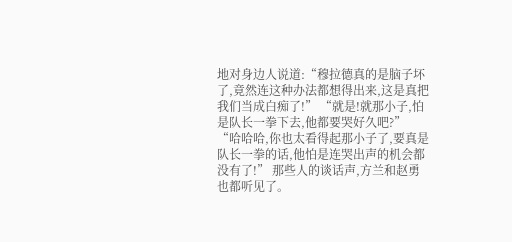地对身边人说道:“穆拉德真的是脑子坏了,竟然连这种办法都想得出来,这是真把我们当成白痴了!” “就是!就那小子,怕是队长一拳下去,他都要哭好久吧?” “哈哈哈,你也太看得起那小子了,要真是队长一拳的话,他怕是连哭出声的机会都没有了!” 那些人的谈话声,方兰和赵勇也都听见了。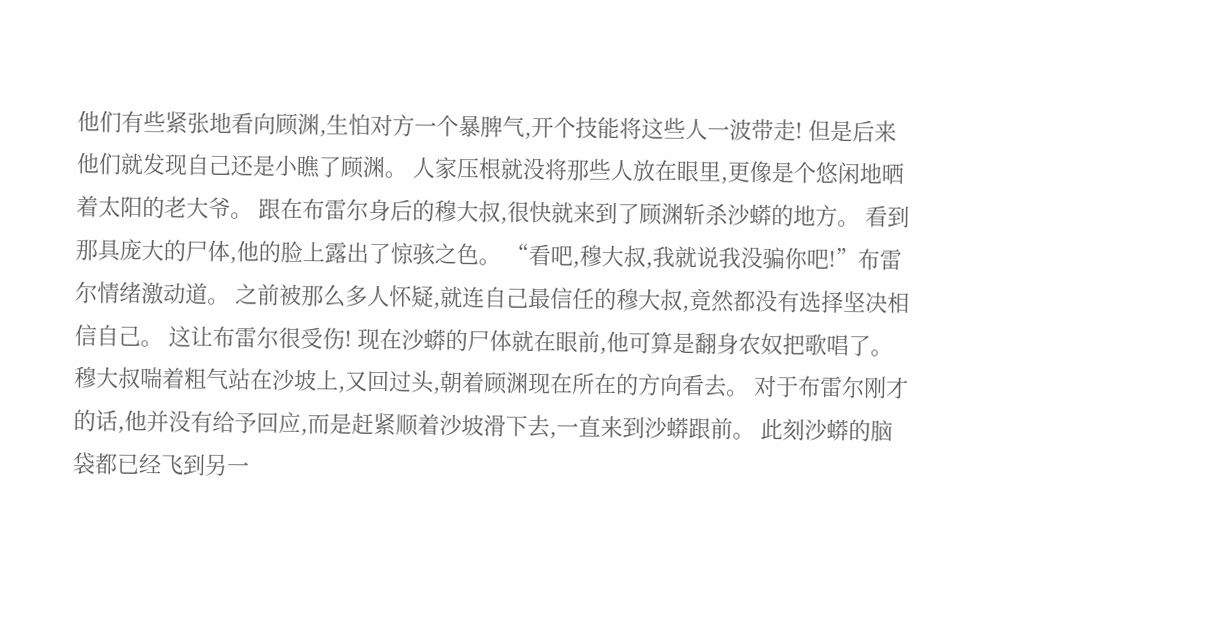他们有些紧张地看向顾渊,生怕对方一个暴脾气,开个技能将这些人一波带走! 但是后来他们就发现自己还是小瞧了顾渊。 人家压根就没将那些人放在眼里,更像是个悠闲地晒着太阳的老大爷。 跟在布雷尔身后的穆大叔,很快就来到了顾渊斩杀沙蟒的地方。 看到那具庞大的尸体,他的脸上露出了惊骇之色。 “看吧,穆大叔,我就说我没骗你吧!”布雷尔情绪激动道。 之前被那么多人怀疑,就连自己最信任的穆大叔,竟然都没有选择坚决相信自己。 这让布雷尔很受伤! 现在沙蟒的尸体就在眼前,他可算是翻身农奴把歌唱了。 穆大叔喘着粗气站在沙坡上,又回过头,朝着顾渊现在所在的方向看去。 对于布雷尔刚才的话,他并没有给予回应,而是赶紧顺着沙坡滑下去,一直来到沙蟒跟前。 此刻沙蟒的脑袋都已经飞到另一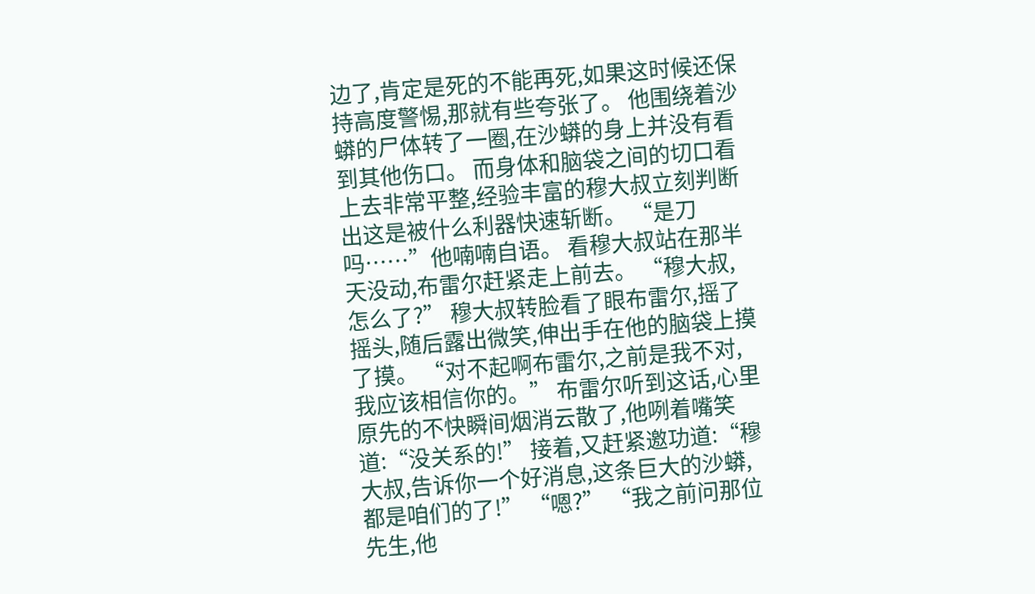边了,肯定是死的不能再死,如果这时候还保持高度警惕,那就有些夸张了。 他围绕着沙蟒的尸体转了一圈,在沙蟒的身上并没有看到其他伤口。 而身体和脑袋之间的切口看上去非常平整,经验丰富的穆大叔立刻判断出这是被什么利器快速斩断。 “是刀吗……”他喃喃自语。 看穆大叔站在那半天没动,布雷尔赶紧走上前去。 “穆大叔,怎么了?” 穆大叔转脸看了眼布雷尔,摇了摇头,随后露出微笑,伸出手在他的脑袋上摸了摸。 “对不起啊布雷尔,之前是我不对,我应该相信你的。” 布雷尔听到这话,心里原先的不快瞬间烟消云散了,他咧着嘴笑道:“没关系的!” 接着,又赶紧邀功道:“穆大叔,告诉你一个好消息,这条巨大的沙蟒,都是咱们的了!” “嗯?” “我之前问那位先生,他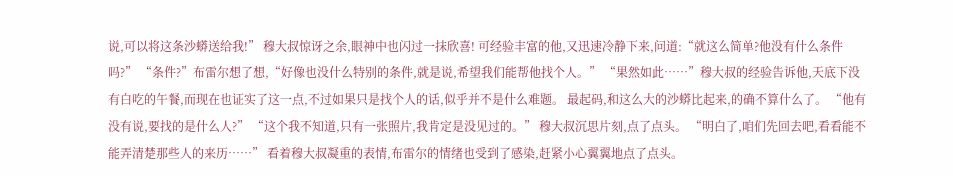说,可以将这条沙蟒送给我!” 穆大叔惊讶之余,眼神中也闪过一抹欣喜! 可经验丰富的他,又迅速冷静下来,问道:“就这么简单?他没有什么条件吗?” “条件?”布雷尔想了想,“好像也没什么特别的条件,就是说,希望我们能帮他找个人。” “果然如此……”穆大叔的经验告诉他,天底下没有白吃的午餐,而现在也证实了这一点,不过如果只是找个人的话,似乎并不是什么难题。 最起码,和这么大的沙蟒比起来,的确不算什么了。 “他有没有说,要找的是什么人?” “这个我不知道,只有一张照片,我肯定是没见过的。” 穆大叔沉思片刻,点了点头。 “明白了,咱们先回去吧,看看能不能弄清楚那些人的来历……” 看着穆大叔凝重的表情,布雷尔的情绪也受到了感染,赶紧小心翼翼地点了点头。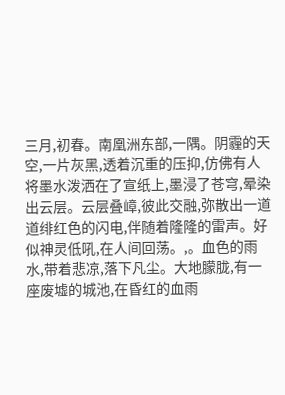三月,初春。南凰洲东部,一隅。阴霾的天空,一片灰黑,透着沉重的压抑,仿佛有人将墨水泼洒在了宣纸上,墨浸了苍穹,晕染出云层。云层叠嶂,彼此交融,弥散出一道道绯红色的闪电,伴随着隆隆的雷声。好似神灵低吼,在人间回荡。,。血色的雨水,带着悲凉,落下凡尘。大地朦胧,有一座废墟的城池,在昏红的血雨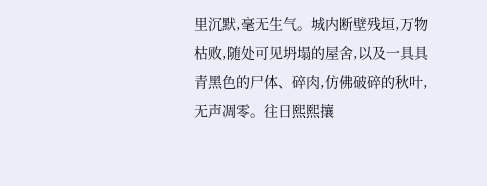里沉默,毫无生气。城内断壁残垣,万物枯败,随处可见坍塌的屋舍,以及一具具青黑色的尸体、碎肉,仿佛破碎的秋叶,无声凋零。往日熙熙攘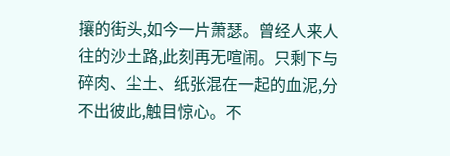攘的街头,如今一片萧瑟。曾经人来人往的沙土路,此刻再无喧闹。只剩下与碎肉、尘土、纸张混在一起的血泥,分不出彼此,触目惊心。不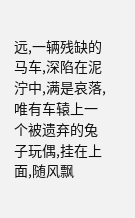远,一辆残缺的马车,深陷在泥泞中,满是哀落,唯有车辕上一个被遗弃的兔子玩偶,挂在上面,随风飘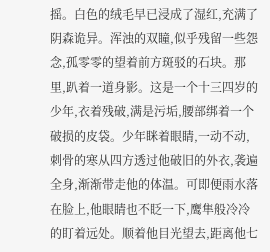摇。白色的绒毛早已浸成了湿红,充满了阴森诡异。浑浊的双瞳,似乎残留一些怨念,孤零零的望着前方斑驳的石块。那里,趴着一道身影。这是一个十三四岁的少年,衣着残破,满是污垢,腰部绑着一个破损的皮袋。少年眯着眼睛,一动不动,刺骨的寒从四方透过他破旧的外衣,袭遍全身,渐渐带走他的体温。可即便雨水落在脸上,他眼睛也不眨一下,鹰隼般冷冷的盯着远处。顺着他目光望去,距离他七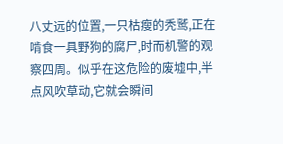八丈远的位置,一只枯瘦的秃鹫,正在啃食一具野狗的腐尸,时而机警的观察四周。似乎在这危险的废墟中,半点风吹草动,它就会瞬间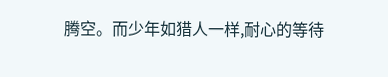腾空。而少年如猎人一样,耐心的等待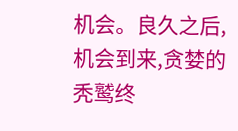机会。良久之后,机会到来,贪婪的秃鹫终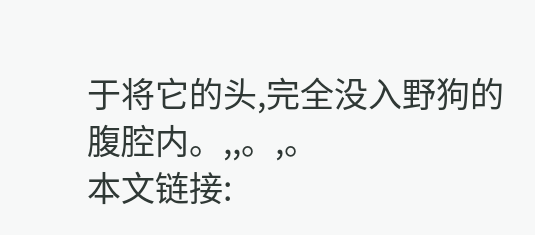于将它的头,完全没入野狗的腹腔内。,,。,。
本文链接: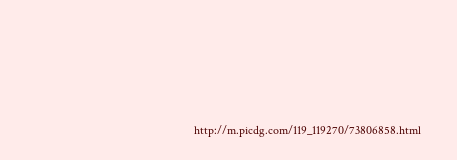http://m.picdg.com/119_119270/73806858.html